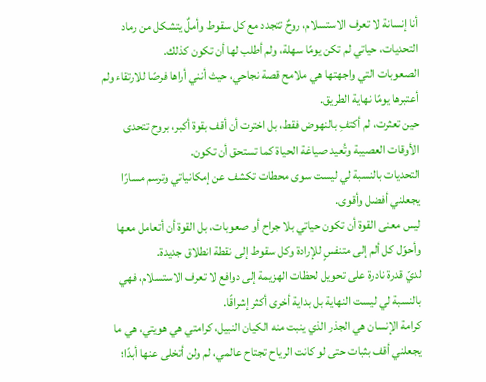أنا إنسانة لا تعرف الاستسلام، روحٌ تتجدد مع كل سقوط وأملٌ يتشكل من رماد التحديات، حياتي لم تكن يومًا سهلة، ولم أطلب لها أن تكون كذلك.
الصعوبات التي واجهتها هي ملامح قصة نجاحي، حيث أنني أراها فرصًا للارتقاء ولم أعتبرها يومًا نهاية الطريق.
حين تعثرت، لم أكتفِ بالنهوض فقط، بل اخترت أن أقف بقوة أكبر، بروح تتحدى الأوقات العصيبة وتُعيد صياغة الحياة كما تستحق أن تكون.
التحديات بالنسبة لي ليست سوى محطات تكشف عن إمكانياتي وترسم مسارًا يجعلني أفضل وأقوى.
ليس معنى القوة أن تكون حياتي بلا جراح أو صعوبات، بل القوة أن أتعامل معها وأحوّل كل ألم إلى متنفسٍ للإرادة وكل سقوط إلى نقطة انطلاق جديدة.
لديّ قدرة نادرة على تحويل لحظات الهزيمة إلى دوافع لا تعرف الاستسلام، فهي بالنسبة لي ليست النهاية بل بداية أخرى أكثر إشراقًا.
كرامة الإنسان هي الجذر الذي ينبت منه الكيان النبيل، كرامتي هي هويتي، هي ما يجعلني أقف بثبات حتى لو كانت الرياح تجتاح عالمي، لم ولن أتخلى عنها أبدًا؛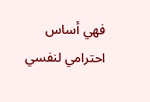فهي أساس احترامي لنفسي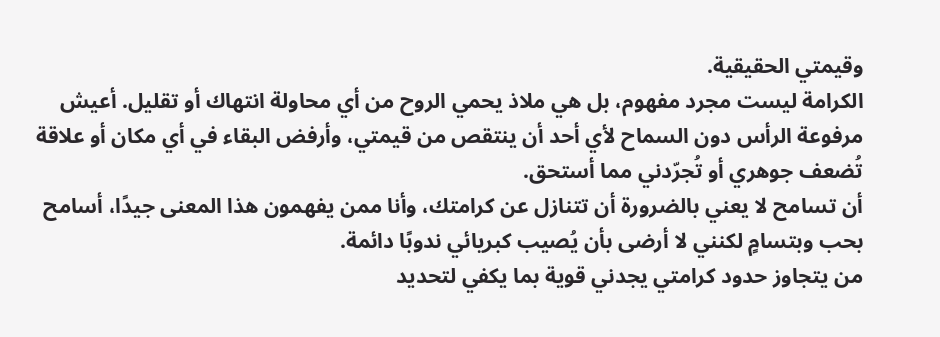وقيمتي الحقيقية.
الكرامة ليست مجرد مفهوم، بل هي ملاذ يحمي الروح من أي محاولة انتهاك أو تقليل. أعيش مرفوعة الرأس دون السماح لأي أحد أن ينتقص من قيمتي، وأرفض البقاء في أي مكان أو علاقة تُضعف جوهري أو تُجرّدني مما أستحق.
أن تسامح لا يعني بالضرورة أن تتنازل عن كرامتك، وأنا ممن يفهمون هذا المعنى جيدًا، أسامح بحب وبتسامٍ لكنني لا أرضى بأن يُصيب كبريائي ندوبًا دائمة.
من يتجاوز حدود كرامتي يجدني قوية بما يكفي لتحديد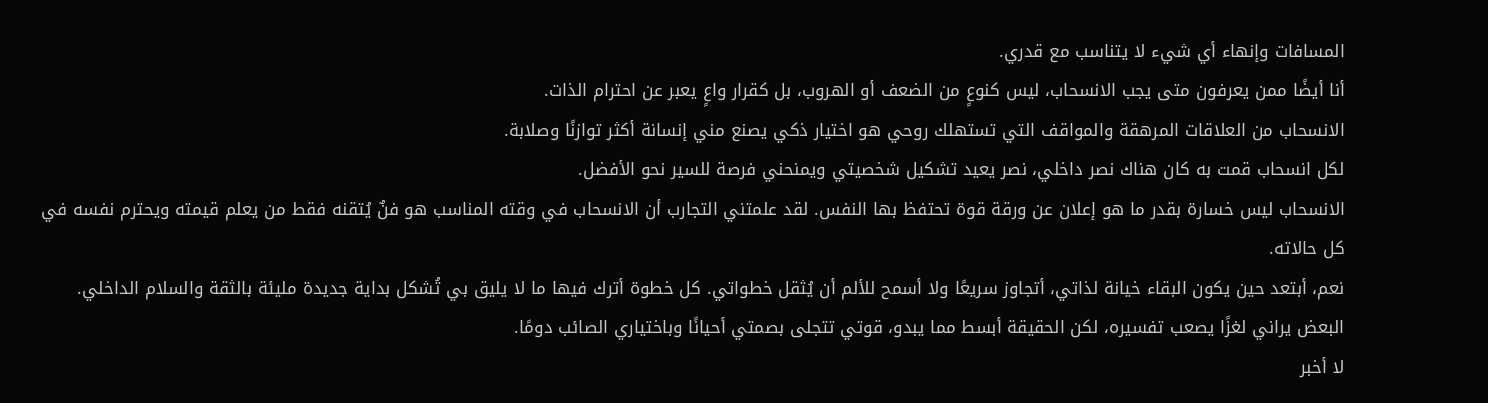المسافات وإنهاء أي شيء لا يتناسب مع قدري.
أنا أيضًا ممن يعرفون متى يجب الانسحاب، ليس كنوعٍ من الضعف أو الهروب، بل كقرار واعٍ يعبر عن احترام الذات.
الانسحاب من العلاقات المرهقة والمواقف التي تستهلك روحي هو اختيار ذكي يصنع مني إنسانة أكثر توازنًا وصلابة.
لكل انسحاب قمت به كان هناك نصر داخلي، نصر يعيد تشكيل شخصيتي ويمنحني فرصة للسير نحو الأفضل.
الانسحاب ليس خسارة بقدر ما هو إعلان عن ورقة قوة تحتفظ بها النفس. لقد علمتني التجارب أن الانسحاب في وقته المناسب هو فنٌ يُتقنه فقط من يعلم قيمته ويحترم نفسه في كل حالاته.
نعم، أبتعد حين يكون البقاء خيانة لذاتي، أتجاوز سريعًا ولا أسمح للألم أن يُثقل خطواتي. كل خطوة أترك فيها ما لا يليق بي تُشكل بداية جديدة مليئة بالثقة والسلام الداخلي.
البعض يراني لغزًا يصعب تفسيره، لكن الحقيقة أبسط مما يبدو، قوتي تتجلى بصمتي أحيانًا وباختياري الصائب دومًا.
لا أخبر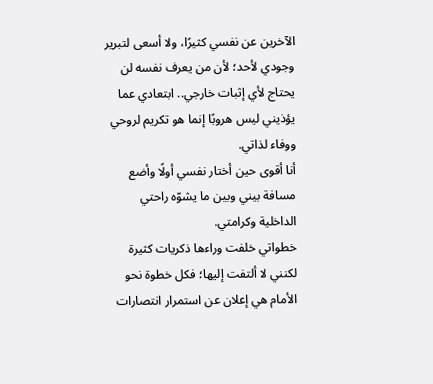الآخرين عن نفسي كثيرًا، ولا أسعى لتبرير وجودي لأحد؛ لأن من يعرف نفسه لن يحتاج لأي إثبات خارجي.. ابتعادي عما يؤذيني ليس هروبًا إنما هو تكريم لروحي ووفاء لذاتي.
أنا أقوى حين أختار نفسي أولًا وأضع مسافة بيني وبين ما يشوّه راحتي الداخلية وكرامتي.
خطواتي خلفت وراءها ذكريات كثيرة لكنني لا ألتفت إليها؛ فكل خطوة نحو الأمام هي إعلان عن استمرار انتصارات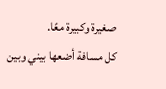صغيرة وكبيرة معًا.
كل مسافة أضعها بيني وبين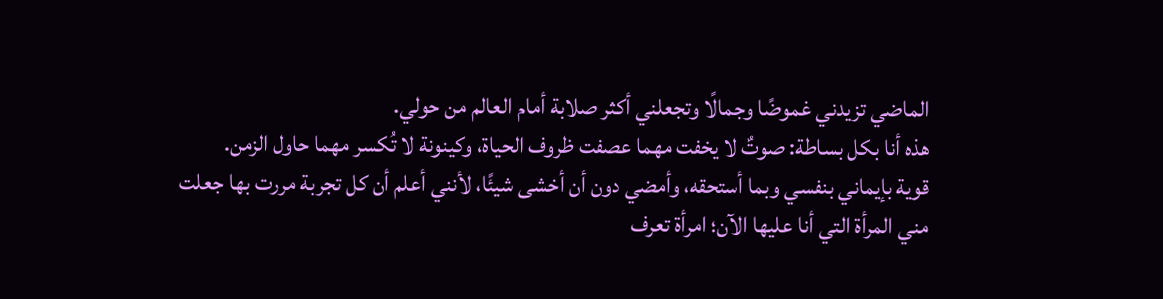الماضي تزيدني غموضًا وجمالًا وتجعلني أكثر صلابة أمام العالم من حولي.
هذه أنا بكل بساطة: صوتٌ لا يخفت مهما عصفت ظروف الحياة، وكينونة لا تُكسر مهما حاول الزمن.
قوية بإيماني بنفسي وبما أستحقه، وأمضي دون أن أخشى شيئًا، لأنني أعلم أن كل تجربة مررت بها جعلت مني المرأة التي أنا عليها الآن؛ امرأة تعرف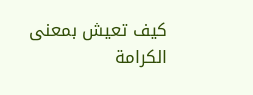كيف تعيش بمعنى الكرامة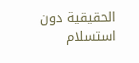الحقيقية دون استسلام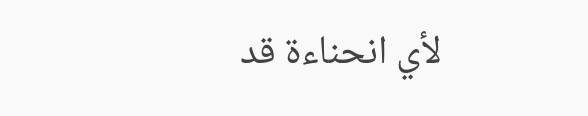لأي انحناءة قد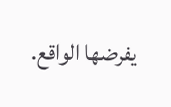يفرضها الواقع.